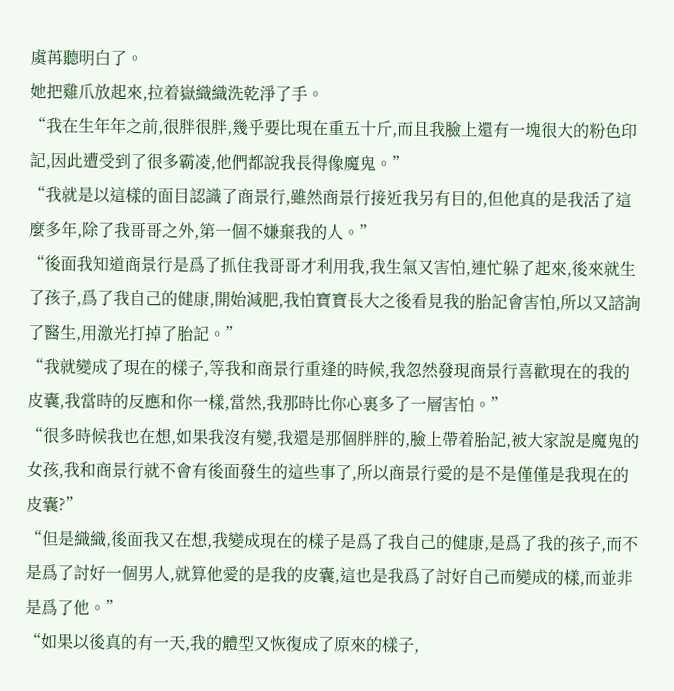虞苒聽明白了。
她把雞爪放起來,拉着嶽織織洗乾淨了手。
“我在生年年之前,很胖很胖,幾乎要比現在重五十斤,而且我臉上還有一塊很大的粉色印記,因此遭受到了很多霸凌,他們都說我長得像魔鬼。”
“我就是以這樣的面目認識了商景行,雖然商景行接近我另有目的,但他真的是我活了這麼多年,除了我哥哥之外,第一個不嫌棄我的人。”
“後面我知道商景行是爲了抓住我哥哥才利用我,我生氣又害怕,連忙躲了起來,後來就生了孩子,爲了我自己的健康,開始減肥,我怕寶寶長大之後看見我的胎記會害怕,所以又諮詢了醫生,用激光打掉了胎記。”
“我就變成了現在的樣子,等我和商景行重逢的時候,我忽然發現商景行喜歡現在的我的皮囊,我當時的反應和你一樣,當然,我那時比你心裏多了一層害怕。”
“很多時候我也在想,如果我沒有變,我還是那個胖胖的,臉上帶着胎記,被大家說是魔鬼的女孩,我和商景行就不會有後面發生的這些事了,所以商景行愛的是不是僅僅是我現在的皮囊?”
“但是織織,後面我又在想,我變成現在的樣子是爲了我自己的健康,是爲了我的孩子,而不是爲了討好一個男人,就算他愛的是我的皮囊,這也是我爲了討好自己而變成的樣,而並非是爲了他。”
“如果以後真的有一天,我的體型又恢復成了原來的樣子,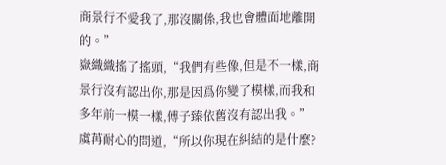商景行不愛我了,那沒關係,我也會體面地離開的。”
嶽織織搖了搖頭,“我們有些像,但是不一樣,商景行沒有認出你,那是因爲你變了模樣,而我和多年前一模一樣,傅子臻依舊沒有認出我。”
虞苒耐心的問道,“所以你現在糾結的是什麼?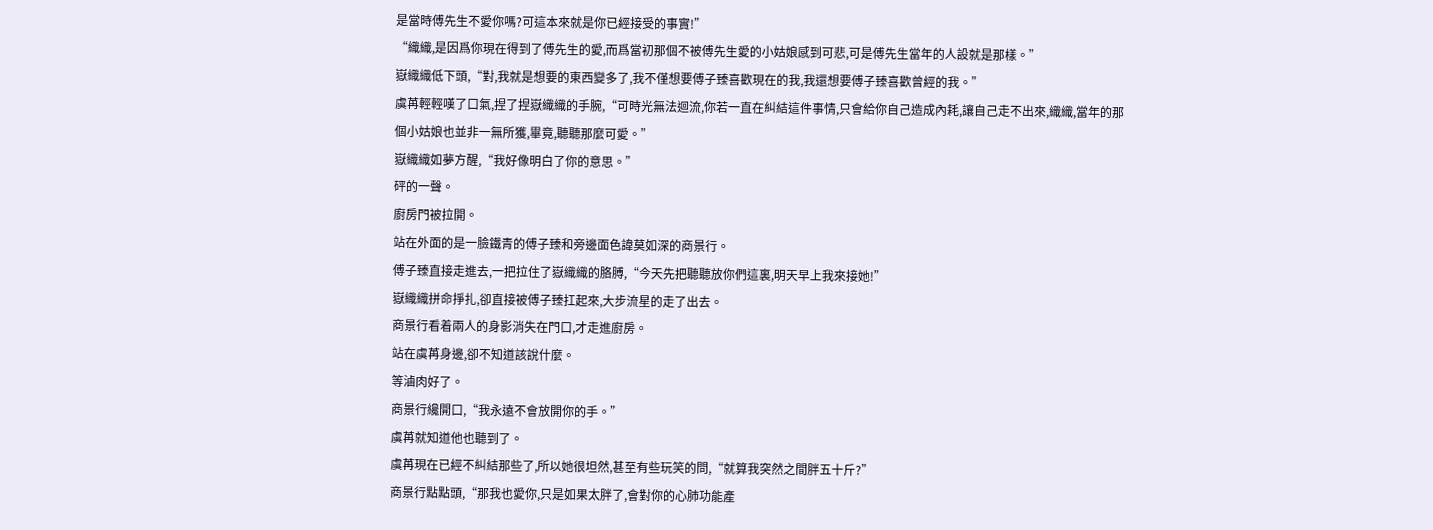是當時傅先生不愛你嗎?可這本來就是你已經接受的事實!”
“織織,是因爲你現在得到了傅先生的愛,而爲當初那個不被傅先生愛的小姑娘感到可悲,可是傅先生當年的人設就是那樣。”
嶽織織低下頭,“對,我就是想要的東西變多了,我不僅想要傅子臻喜歡現在的我,我還想要傅子臻喜歡曾經的我。”
虞苒輕輕嘆了口氣,捏了捏嶽織織的手腕,“可時光無法迴流,你若一直在糾結這件事情,只會給你自己造成內耗,讓自己走不出來,織織,當年的那個小姑娘也並非一無所獲,畢竟,聽聽那麼可愛。”
嶽織織如夢方醒,“我好像明白了你的意思。”
砰的一聲。
廚房門被拉開。
站在外面的是一臉鐵青的傅子臻和旁邊面色諱莫如深的商景行。
傅子臻直接走進去,一把拉住了嶽織織的胳膊,“今天先把聽聽放你們這裏,明天早上我來接她!”
嶽織織拼命掙扎,卻直接被傅子臻扛起來,大步流星的走了出去。
商景行看着兩人的身影消失在門口,才走進廚房。
站在虞苒身邊,卻不知道該說什麼。
等滷肉好了。
商景行纔開口,“我永遠不會放開你的手。”
虞苒就知道他也聽到了。
虞苒現在已經不糾結那些了,所以她很坦然,甚至有些玩笑的問,“就算我突然之間胖五十斤?”
商景行點點頭,“那我也愛你,只是如果太胖了,會對你的心肺功能產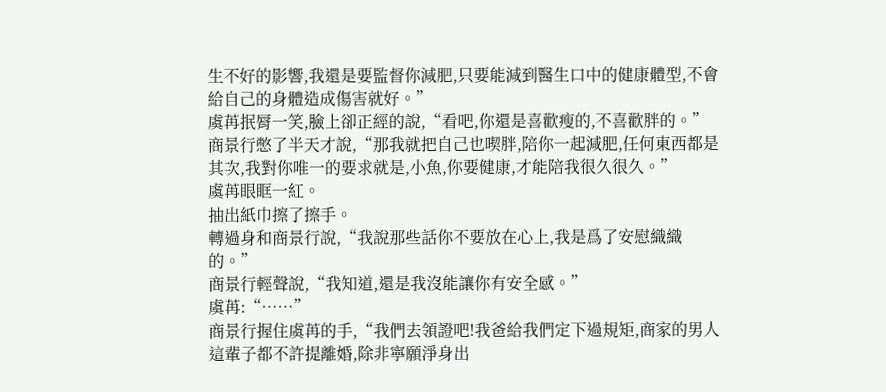生不好的影響,我還是要監督你減肥,只要能減到醫生口中的健康體型,不會給自己的身體造成傷害就好。”
虞苒抿脣一笑,臉上卻正經的說,“看吧,你還是喜歡瘦的,不喜歡胖的。”
商景行憋了半天才說,“那我就把自己也喫胖,陪你一起減肥,任何東西都是其次,我對你唯一的要求就是,小魚,你要健康,才能陪我很久很久。”
虞苒眼眶一紅。
抽出紙巾擦了擦手。
轉過身和商景行說,“我說那些話你不要放在心上,我是爲了安慰織織的。”
商景行輕聲說,“我知道,還是我沒能讓你有安全感。”
虞苒:“……”
商景行握住虞苒的手,“我們去領證吧!我爸給我們定下過規矩,商家的男人這輩子都不許提離婚,除非寧願淨身出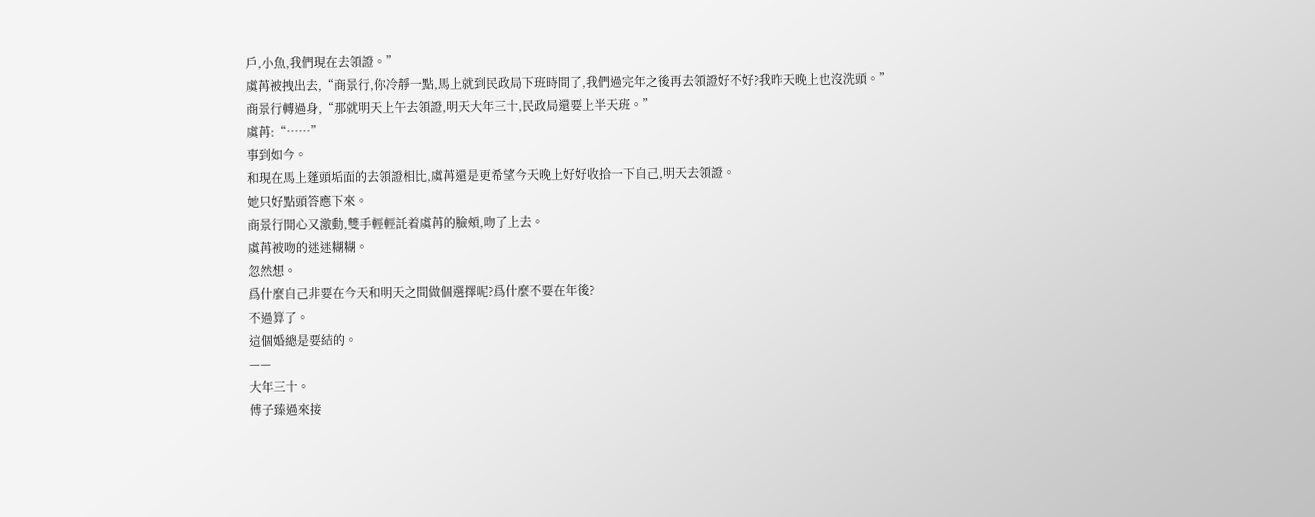戶,小魚,我們現在去領證。”
虞苒被拽出去,“商景行,你冷靜一點,馬上就到民政局下班時間了,我們過完年之後再去領證好不好?我昨天晚上也沒洗頭。”
商景行轉過身,“那就明天上午去領證,明天大年三十,民政局還要上半天班。”
虞苒:“……”
事到如今。
和現在馬上蓬頭垢面的去領證相比,虞苒還是更希望今天晚上好好收拾一下自己,明天去領證。
她只好點頭答應下來。
商景行開心又激動,雙手輕輕託着虞苒的臉頰,吻了上去。
虞苒被吻的迷迷糊糊。
忽然想。
爲什麼自己非要在今天和明天之間做個選擇呢?爲什麼不要在年後?
不過算了。
這個婚總是要結的。
——
大年三十。
傅子臻過來接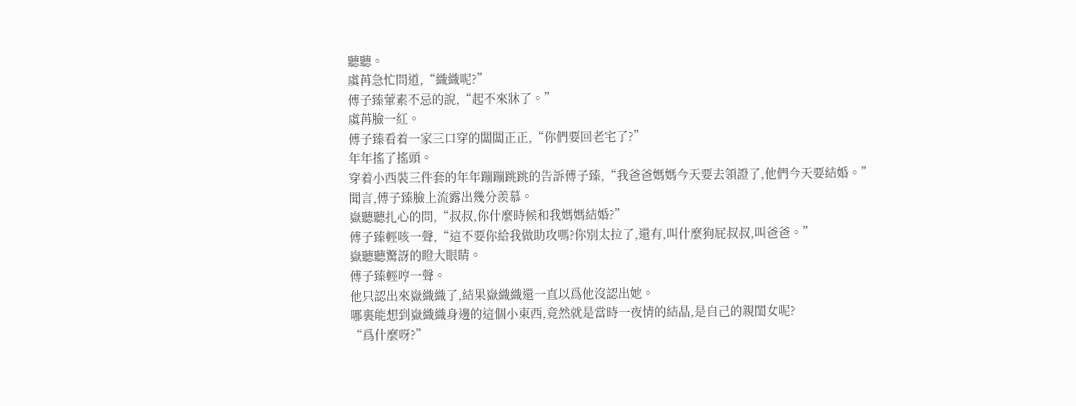聽聽。
虞苒急忙問道,“織織呢?”
傅子臻葷素不忌的說,“起不來牀了。”
虞苒臉一紅。
傅子臻看着一家三口穿的闆闆正正,“你們要回老宅了?”
年年搖了搖頭。
穿着小西裝三件套的年年蹦蹦跳跳的告訴傅子臻,“我爸爸媽媽今天要去領證了,他們今天要結婚。”
聞言,傅子臻臉上流露出幾分羨慕。
嶽聽聽扎心的問,“叔叔,你什麼時候和我媽媽結婚?”
傅子臻輕咳一聲,“這不要你給我做助攻嗎?你別太拉了,還有,叫什麼狗屁叔叔,叫爸爸。”
嶽聽聽驚訝的瞪大眼睛。
傅子臻輕哼一聲。
他只認出來嶽織織了,結果嶽織織還一直以爲他沒認出她。
哪裏能想到嶽織織身邊的這個小東西,竟然就是當時一夜情的結晶,是自己的親閨女呢?
“爲什麼呀?”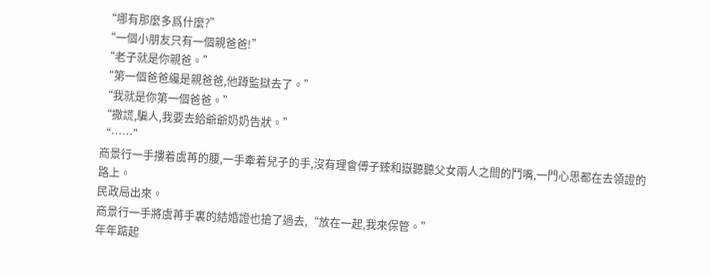“哪有那麼多爲什麼?”
“一個小朋友只有一個親爸爸!”
“老子就是你親爸。”
“第一個爸爸纔是親爸爸,他蹲監獄去了。”
“我就是你第一個爸爸。”
“撒謊,騙人,我要去給爺爺奶奶告狀。”
“……”
商景行一手摟着虞苒的腰,一手牽着兒子的手,沒有理會傅子臻和嶽聽聽父女兩人之間的鬥嘴,一門心思都在去領證的路上。
民政局出來。
商景行一手將虞苒手裏的結婚證也搶了過去,“放在一起,我來保管。”
年年踮起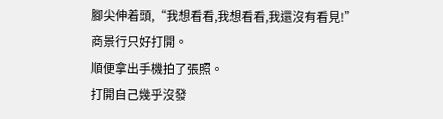腳尖伸着頭,“我想看看,我想看看,我還沒有看見!”
商景行只好打開。
順便拿出手機拍了張照。
打開自己幾乎沒發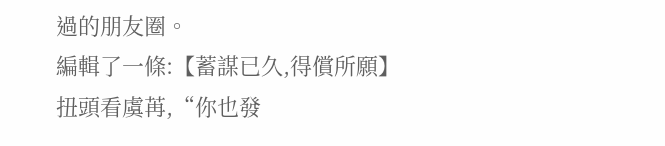過的朋友圈。
編輯了一條:【蓄謀已久,得償所願】
扭頭看虞苒,“你也發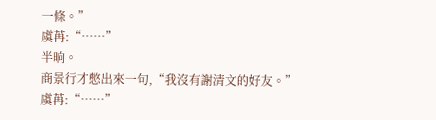一條。”
虞苒:“……”
半晌。
商景行才憋出來一句,“我沒有謝清文的好友。”
虞苒:“……”